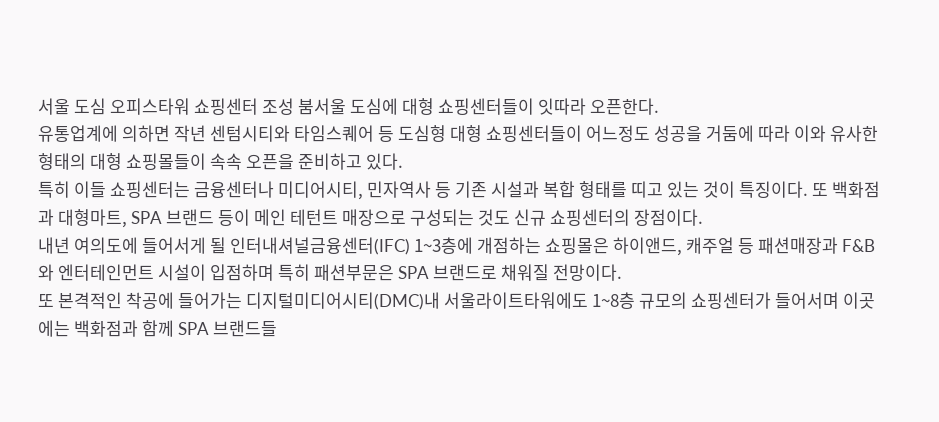서울 도심 오피스타워 쇼핑센터 조성 붐서울 도심에 대형 쇼핑센터들이 잇따라 오픈한다.
유통업계에 의하면 작년 센텀시티와 타임스퀘어 등 도심형 대형 쇼핑센터들이 어느정도 성공을 거둠에 따라 이와 유사한 형태의 대형 쇼핑몰들이 속속 오픈을 준비하고 있다.
특히 이들 쇼핑센터는 금융센터나 미디어시티, 민자역사 등 기존 시설과 복합 형태를 띠고 있는 것이 특징이다. 또 백화점과 대형마트, SPA 브랜드 등이 메인 테턴트 매장으로 구성되는 것도 신규 쇼핑센터의 장점이다.
내년 여의도에 들어서게 될 인터내셔널금융센터(IFC) 1~3층에 개점하는 쇼핑몰은 하이앤드, 캐주얼 등 패션매장과 F&B와 엔터테인먼트 시설이 입점하며 특히 패션부문은 SPA 브랜드로 채워질 전망이다.
또 본격적인 착공에 들어가는 디지털미디어시티(DMC)내 서울라이트타워에도 1~8층 규모의 쇼핑센터가 들어서며 이곳에는 백화점과 함께 SPA 브랜드들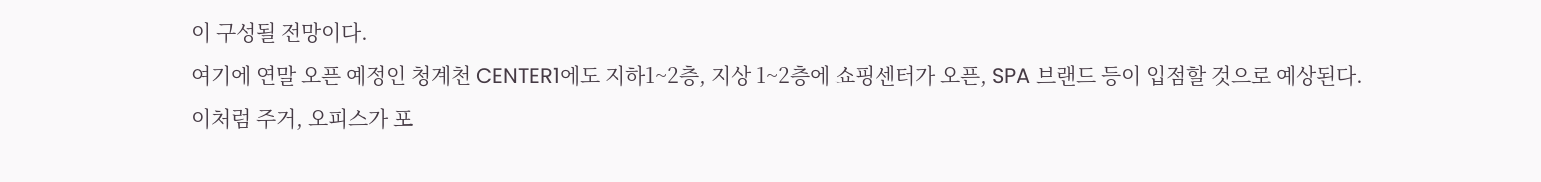이 구성될 전망이다.
여기에 연말 오픈 예정인 청계천 CENTER1에도 지하1~2층, 지상 1~2층에 쇼핑센터가 오픈, SPA 브랜드 등이 입점할 것으로 예상된다.
이처럼 주거, 오피스가 포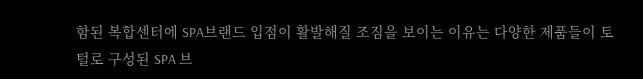함된 복합센터에 SPA브랜드 입점이 활발해질 조짐을 보이는 이유는 다양한 제품들이 토털로 구성된 SPA 브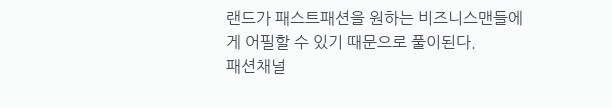랜드가 패스트패션을 원하는 비즈니스맨들에게 어필할 수 있기 때문으로 풀이된다.
패션채널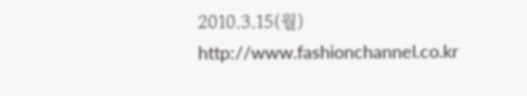2010.3.15(월) http://www.fashionchannel.co.kr